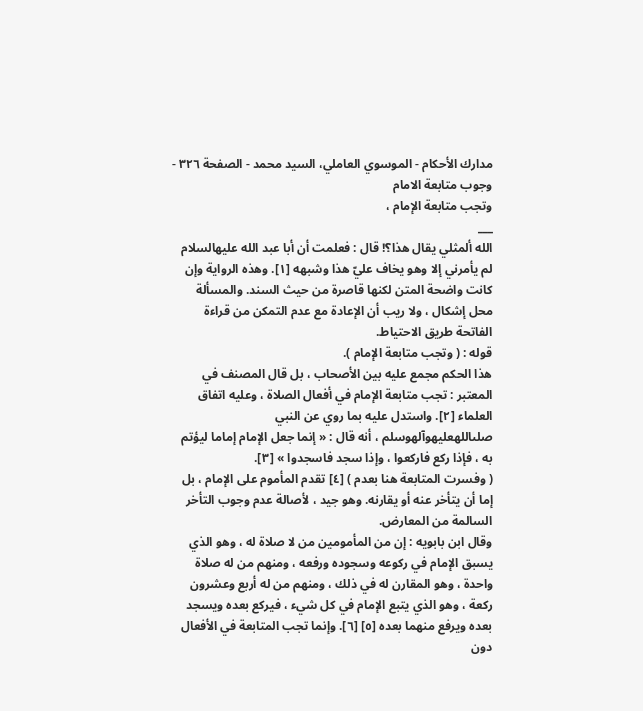مدارك الأحكام - الموسوي العاملي، السيد محمد - الصفحة ٣٢٦ - وجوب متابعة الامام
وتجب متابعة الإمام ،
___
الله ألمثلي يقال هذا؟! قال : فعلمت أن أبا عبد الله عليهالسلام لم يأمرني إلا وهو يخاف عليّ هذا وشبهه [١]. وهذه الرواية وإن كانت واضحة المتن لكنها قاصرة من حيث السند. والمسألة محل إشكال ، ولا ريب أن الإعادة مع عدم التمكن من قراءة الفاتحة طريق الاحتياط.
قوله : ( وتجب متابعة الإمام ).
هذا الحكم مجمع عليه بين الأصحاب ، بل قال المصنف في المعتبر : تجب متابعة الإمام في أفعال الصلاة ، وعليه اتفاق العلماء [٢]. واستدل عليه بما روي عن النبي صلىاللهعليهوآلهوسلم ، أنه قال : « إنما جعل الإمام إماما ليؤتم به ، فإذا ركع فاركعوا ، وإذا سجد فاسجدوا » [٣].
( وفسرت المتابعة هنا بعدم ) [٤] تقدم المأموم على الإمام ، بل إما أن يتأخر عنه أو يقارنه. وهو جيد ، لأصالة عدم وجوب التأخر السالمة من المعارض.
وقال ابن بابويه : إن من المأمومين من لا صلاة له ، وهو الذي يسبق الإمام في ركوعه وسجوده ورفعه ، ومنهم من له صلاة واحدة ، وهو المقارن له في ذلك ، ومنهم من له أربع وعشرون ركعة ، وهو الذي يتبع الإمام في كل شيء ، فيركع بعده ويسجد بعده ويرفع منهما بعده [٥] [٦]. وإنما تجب المتابعة في الأفعال دون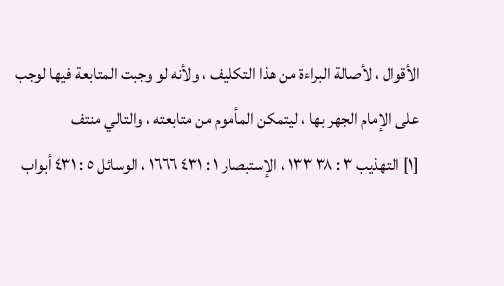الأقوال ، لأصالة البراءة من هذا التكليف ، ولأنه لو وجبت المتابعة فيها لوجب على الإمام الجهر بها ، ليتمكن المأموم من متابعته ، والتالي منتف
[١] التهذيب ٣ : ٣٨ ١٣٣ ، الإستبصار ١ : ٤٣١ ١٦٦٦ ، الوسائل ٥ : ٤٣١ أبواب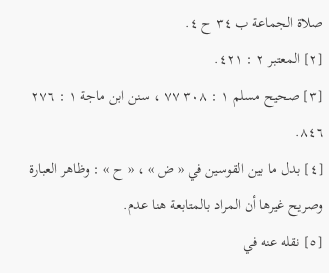صلاة الجماعة ب ٣٤ ح ٤.
[٢] المعتبر ٢ : ٤٢١.
[٣] صحيح مسلم ١ : ٣٠٨ ٧٧ ، سنن ابن ماجة ١ : ٢٧٦ ٨٤٦.
[٤] بدل ما بين القوسين في « ض » ، « ح » : وظاهر العبارة وصريح غيرها أن المراد بالمتابعة هنا عدم.
[٥] نقله عنه في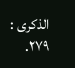الذكرى : ٢٧٩.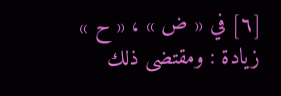[٦] في « ض » ، « ح » زيادة : ومقتضى ذلك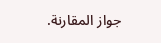جواز المقارنة.